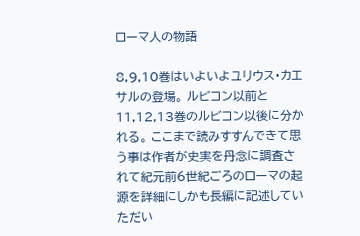ローマ人の物語

8,9,10巻はいよいよユリウス・カエサルの登場。 ルビコン以前と11,12,13巻のルビコン以後に分かれる。 ここまで読みすすんできて思う事は作者が史実を丹念に調査されて紀元前6世紀ごろのローマの起源を詳細にしかも長編に記述していただい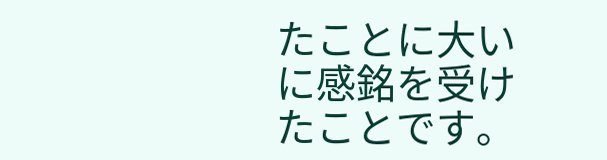たことに大いに感銘を受けたことです。